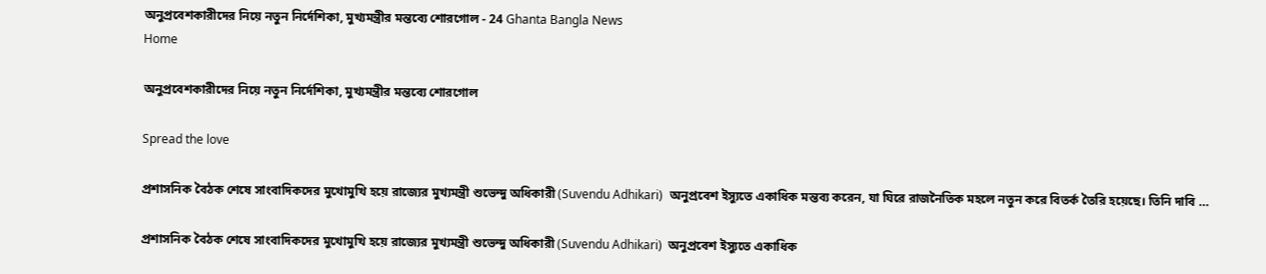অনুপ্রবেশকারীদের নিয়ে নতুন নির্দেশিকা, মুখ্যমন্ত্রীর মন্তব্যে শোরগোল - 24 Ghanta Bangla News
Home

অনুপ্রবেশকারীদের নিয়ে নতুন নির্দেশিকা, মুখ্যমন্ত্রীর মন্তব্যে শোরগোল

Spread the love

প্রশাসনিক বৈঠক শেষে সাংবাদিকদের মুখোমুখি হয়ে রাজ্যের মুখ‌্যমন্ত্রী শুভেন্দু অধিকারী (Suvendu Adhikari)  অনুপ্রবেশ ইস্যুতে একাধিক মন্তব্য করেন, যা ঘিরে রাজনৈতিক মহলে নতুন করে বিতর্ক তৈরি হয়েছে। তিনি দাবি …

প্রশাসনিক বৈঠক শেষে সাংবাদিকদের মুখোমুখি হয়ে রাজ্যের মুখ‌্যমন্ত্রী শুভেন্দু অধিকারী (Suvendu Adhikari)  অনুপ্রবেশ ইস্যুতে একাধিক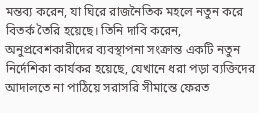মন্তব্য করেন, যা ঘিরে রাজনৈতিক মহলে নতুন করে বিতর্ক তৈরি হয়েছে। তিনি দাবি করেন, অনুপ্রবেশকারীদের ব্যবস্থাপনা সংক্রান্ত একটি নতুন নির্দেশিকা কার্যকর হয়েছে, যেখানে ধরা পড়া ব্যক্তিদের আদালতে না পাঠিয়ে সরাসরি সীমান্তে ফেরত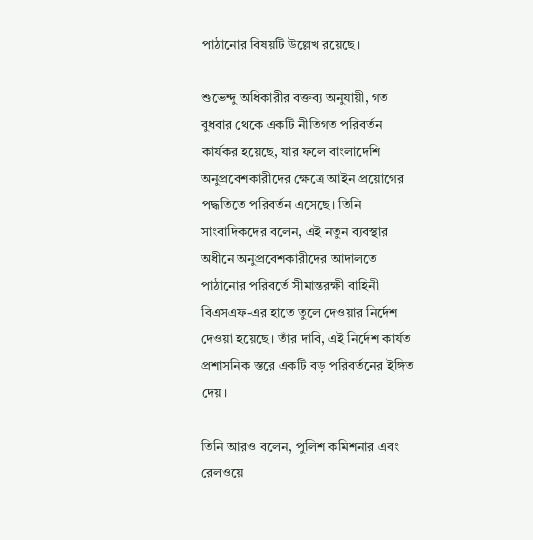পাঠানোর বিষয়টি উল্লেখ রয়েছে।

শুভেন্দু অধিকারীর বক্তব্য অনুযায়ী, গত বুধবার থেকে একটি নীতিগত পরিবর্তন কার্যকর হয়েছে, যার ফলে বাংলাদেশি অনুপ্রবেশকারীদের ক্ষেত্রে আইন প্রয়োগের পদ্ধতিতে পরিবর্তন এসেছে। তিনি সাংবাদিকদের বলেন, এই নতুন ব্যবস্থার অধীনে অনুপ্রবেশকারীদের আদালতে পাঠানোর পরিবর্তে সীমান্তরক্ষী বাহিনী বিএসএফ-এর হাতে তুলে দেওয়ার নির্দেশ দেওয়া হয়েছে। তাঁর দাবি, এই নির্দেশ কার্যত প্রশাসনিক স্তরে একটি বড় পরিবর্তনের ইঙ্গিত দেয়।

তিনি আরও বলেন, পুলিশ কমিশনার এবং রেলওয়ে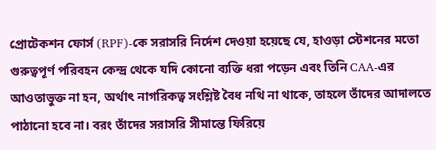প্রোটেকশন ফোর্স (RPF)-কে সরাসরি নির্দেশ দেওয়া হয়েছে যে, হাওড়া স্টেশনের মতো গুরুত্বপূর্ণ পরিবহন কেন্দ্র থেকে যদি কোনো ব্যক্তি ধরা পড়েন এবং তিনি CAA-এর আওতাভুক্ত না হন, অর্থাৎ নাগরিকত্ব সংশ্লিষ্ট বৈধ নথি না থাকে, তাহলে তাঁদের আদালতে পাঠানো হবে না। বরং তাঁদের সরাসরি সীমান্তে ফিরিয়ে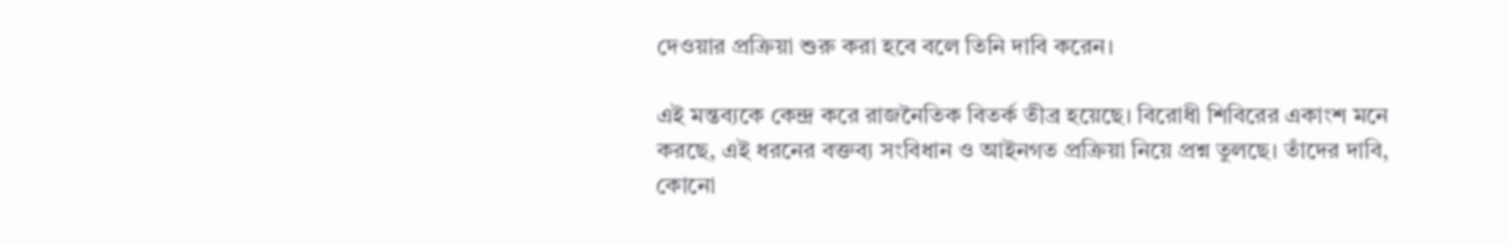দেওয়ার প্রক্রিয়া শুরু করা হবে বলে তিনি দাবি করেন।

এই মন্তব্যকে কেন্দ্র করে রাজনৈতিক বিতর্ক তীব্র হয়েছে। বিরোধী শিবিরের একাংশ মনে করছে, এই ধরনের বক্তব্য সংবিধান ও আইনগত প্রক্রিয়া নিয়ে প্রশ্ন তুলছে। তাঁদের দাবি, কোনো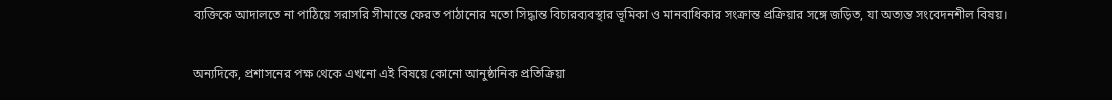ব্যক্তিকে আদালতে না পাঠিয়ে সরাসরি সীমান্তে ফেরত পাঠানোর মতো সিদ্ধান্ত বিচারব্যবস্থার ভূমিকা ও মানবাধিকার সংক্রান্ত প্রক্রিয়ার সঙ্গে জড়িত, যা অত্যন্ত সংবেদনশীল বিষয়।

অন্যদিকে, প্রশাসনের পক্ষ থেকে এখনো এই বিষয়ে কোনো আনুষ্ঠানিক প্রতিক্রিয়া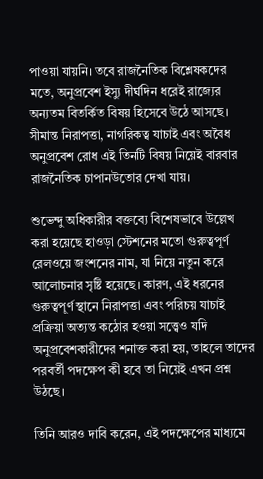পাওয়া যায়নি। তবে রাজনৈতিক বিশ্লেষকদের মতে, অনুপ্রবেশ ইস্যু দীর্ঘদিন ধরেই রাজ্যের অন্যতম বিতর্কিত বিষয় হিসেবে উঠে আসছে। সীমান্ত নিরাপত্তা, নাগরিকত্ব যাচাই এবং অবৈধ অনুপ্রবেশ রোধ এই তিনটি বিষয় নিয়েই বারবার রাজনৈতিক চাপানউতোর দেখা যায়।

শুভেন্দু অধিকারীর বক্তব্যে বিশেষভাবে উল্লেখ করা হয়েছে হাওড়া স্টেশনের মতো গুরুত্বপূর্ণ রেলওয়ে জংশনের নাম, যা নিয়ে নতুন করে আলোচনার সৃষ্টি হয়েছে। কারণ, এই ধরনের গুরুত্বপূর্ণ স্থানে নিরাপত্তা এবং পরিচয় যাচাই প্রক্রিয়া অত্যন্ত কঠোর হওয়া সত্ত্বেও যদি অনুপ্রবেশকারীদের শনাক্ত করা হয়, তাহলে তাদের পরবর্তী পদক্ষেপ কী হবে তা নিয়েই এখন প্রশ্ন উঠছে।

তিনি আরও দাবি করেন, এই পদক্ষেপের মাধ্যমে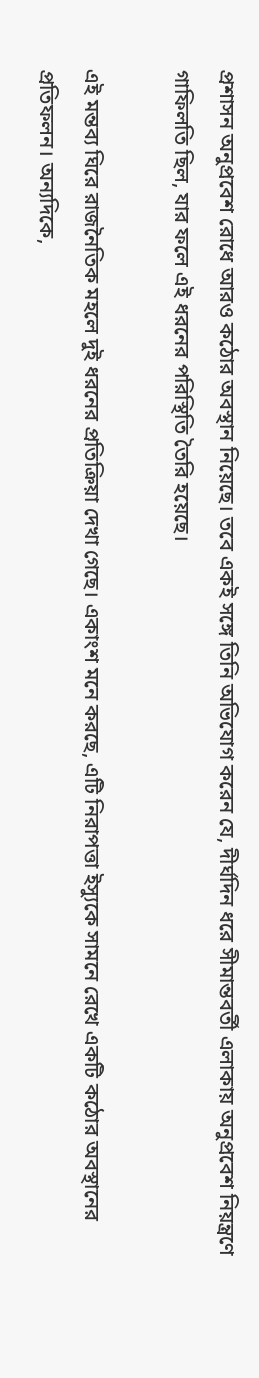প্রশাসন অনুপ্রবেশ রোধে আরও কঠোর অবস্থান নিয়েছে। তবে একই সঙ্গে তিনি অভিযোগ করেন যে, দীর্ঘদিন ধরে সীমান্তবর্তী এলাকায় অনুপ্রবেশ নিয়ন্ত্রণে গাফিলতি ছিল, যার ফলে এই ধরনের পরিস্থিতি তৈরি হয়েছে।

এই মন্তব্য ঘিরে রাজনৈতিক মহলে দুই ধরনের প্রতিক্রিয়া দেখা গেছে। একাংশ মনে করছে, এটি নিরাপত্তা ইস্যুকে সামনে রেখে একটি কঠোর অবস্থানের প্রতিফলন। অন্যদিকে,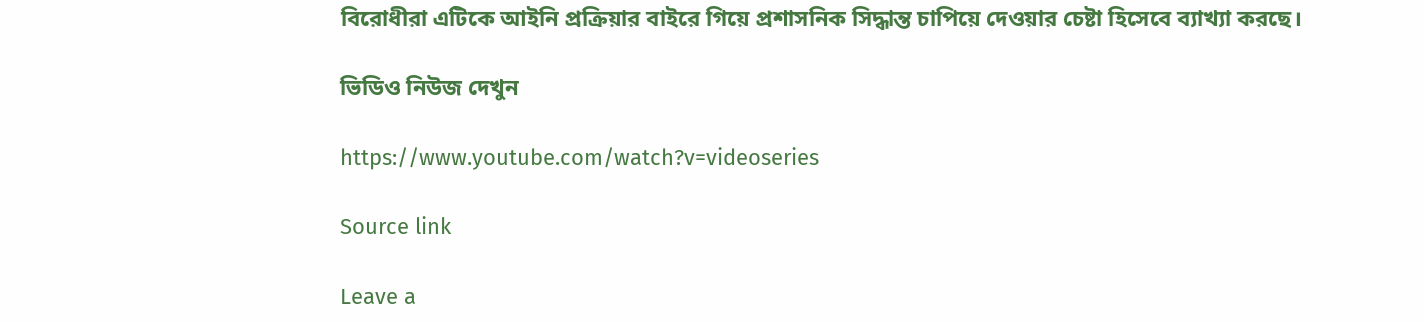বিরোধীরা এটিকে আইনি প্রক্রিয়ার বাইরে গিয়ে প্রশাসনিক সিদ্ধান্ত চাপিয়ে দেওয়ার চেষ্টা হিসেবে ব্যাখ্যা করছে।

ভিডিও নিউজ দেখুন

https://www.youtube.com/watch?v=videoseries

Source link

Leave a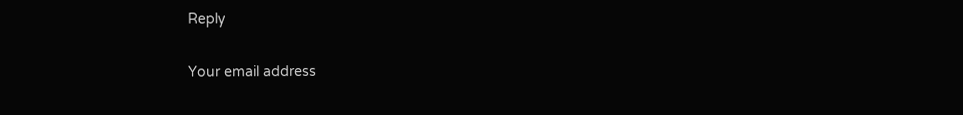Reply

Your email address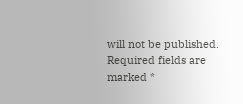will not be published. Required fields are marked *